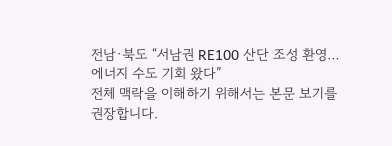전남·북도 “서남권 RE100 산단 조성 환영…에너지 수도 기회 왔다”
전체 맥락을 이해하기 위해서는 본문 보기를 권장합니다.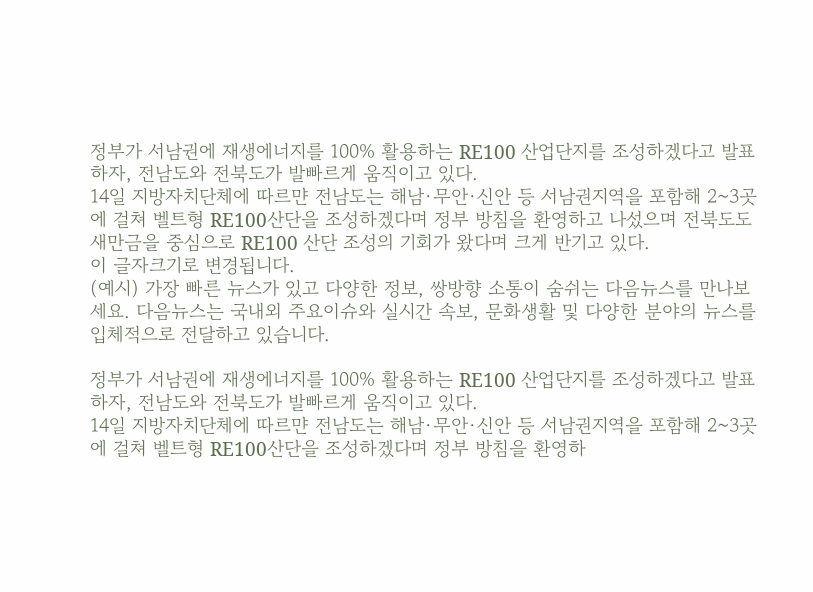정부가 서남권에 재생에너지를 100% 활용하는 RE100 산업단지를 조성하겠다고 발표하자, 전남도와 전북도가 발빠르게 움직이고 있다.
14일 지방자치단체에 따르먄 전남도는 해남·무안·신안 등 서남권지역을 포함해 2~3곳에 걸쳐 벨트형 RE100산단을 조성하겠다며 정부 방침을 환영하고 나섰으며 전북도도 새만금을 중심으로 RE100 산단 조성의 기회가 왔다며 크게 반기고 있다.
이 글자크기로 변경됩니다.
(예시) 가장 빠른 뉴스가 있고 다양한 정보, 쌍방향 소통이 숨쉬는 다음뉴스를 만나보세요. 다음뉴스는 국내외 주요이슈와 실시간 속보, 문화생활 및 다양한 분야의 뉴스를 입체적으로 전달하고 있습니다.

정부가 서남권에 재생에너지를 100% 활용하는 RE100 산업단지를 조성하겠다고 발표하자, 전남도와 전북도가 발빠르게 움직이고 있다.
14일 지방자치단체에 따르먄 전남도는 해남·무안·신안 등 서남권지역을 포함해 2~3곳에 걸쳐 벨트형 RE100산단을 조성하겠다며 정부 방침을 환영하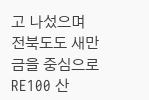고 나섰으며 전북도도 새만금을 중심으로 RE100 산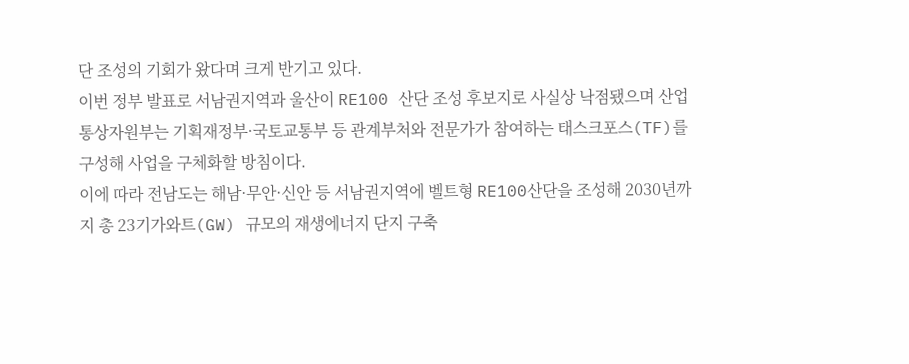단 조성의 기회가 왔다며 크게 반기고 있다.
이번 정부 발표로 서남권지역과 울산이 RE100 산단 조성 후보지로 사실상 낙점됐으며 산업통상자원부는 기획재정부·국토교통부 등 관계부처와 전문가가 참여하는 태스크포스(TF)를 구성해 사업을 구체화할 방침이다.
이에 따라 전남도는 해남·무안·신안 등 서남권지역에 벨트형 RE100산단을 조성해 2030년까지 총 23기가와트(GW) 규모의 재생에너지 단지 구축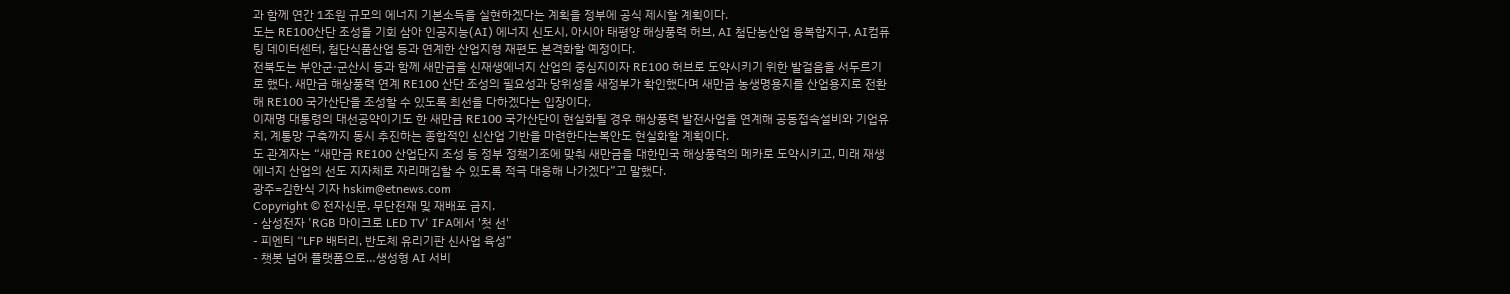과 함께 연간 1조원 규모의 에너지 기본소득을 실현하겠다는 계획을 정부에 공식 제시할 계획이다.
도는 RE100산단 조성을 기회 삼아 인공지능(AI) 에너지 신도시, 아시아 태평양 해상풍력 허브, AI 첨단농산업 융복합지구, AI컴퓨팅 데이터센터, 첨단식품산업 등과 연계한 산업지형 재편도 본격화할 예정이다.
전북도는 부안군·군산시 등과 함께 새만금을 신재생에너지 산업의 중심지이자 RE100 허브로 도약시키기 위한 발걸음을 서두르기로 했다. 새만금 해상풍력 연계 RE100 산단 조성의 필요성과 당위성을 새정부가 확인했다며 새만금 농생명용지를 산업용지로 전환해 RE100 국가산단을 조성할 수 있도록 최선을 다하겠다는 입장이다.
이재명 대통령의 대선공약이기도 한 새만금 RE100 국가산단이 현실화될 경우 해상풍력 발전사업을 연계해 공동접속설비와 기업유치, 계통망 구축까지 동시 추진하는 종합적인 신산업 기반을 마련한다는복안도 현실화할 계획이다.
도 관계자는 “새만금 RE100 산업단지 조성 등 정부 정책기조에 맞춰 새만금을 대한민국 해상풍력의 메카로 도약시키고, 미래 재생에너지 산업의 선도 지자체로 자리매김할 수 있도록 적극 대응해 나가겠다”고 말했다.
광주=김한식 기자 hskim@etnews.com
Copyright © 전자신문. 무단전재 및 재배포 금지.
- 삼성전자 'RGB 마이크로 LED TV' IFA에서 '첫 선'
- 피엔티 “LFP 배터리, 반도체 유리기판 신사업 육성”
- 챗봇 넘어 플랫폼으로…생성형 AI 서비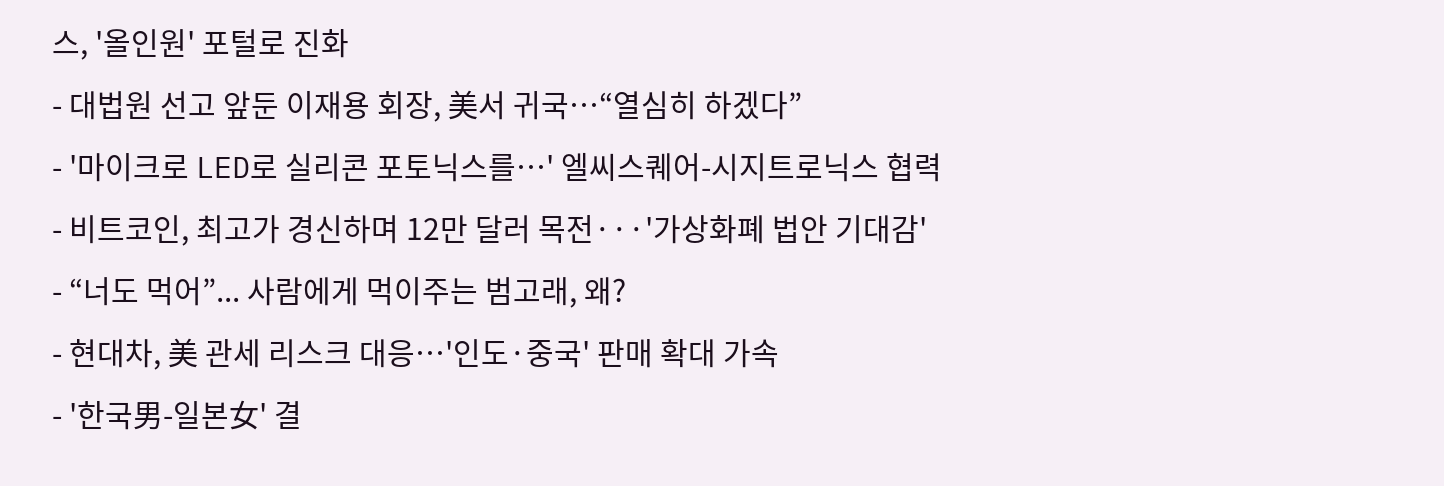스, '올인원' 포털로 진화
- 대법원 선고 앞둔 이재용 회장, 美서 귀국…“열심히 하겠다”
- '마이크로 LED로 실리콘 포토닉스를…' 엘씨스퀘어-시지트로닉스 협력
- 비트코인, 최고가 경신하며 12만 달러 목전···'가상화폐 법안 기대감'
- “너도 먹어”... 사람에게 먹이주는 범고래, 왜?
- 현대차, 美 관세 리스크 대응…'인도·중국' 판매 확대 가속
- '한국男-일본女' 결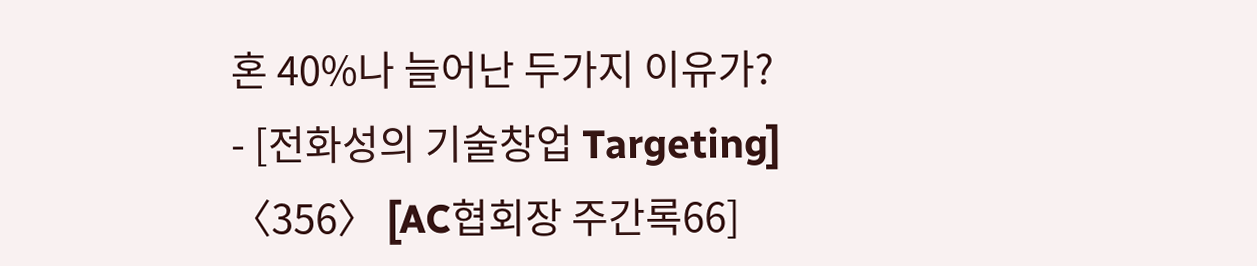혼 40%나 늘어난 두가지 이유가?
- [전화성의 기술창업 Targeting] 〈356〉 [AC협회장 주간록66]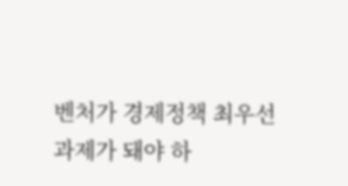벤처가 경제정책 최우선 과제가 돼야 하